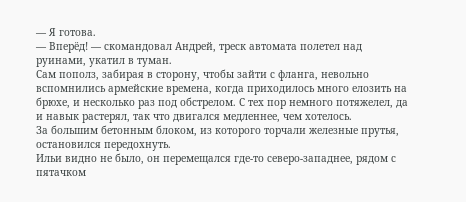— Я готова.
— Вперёд! — скомандовал Андрей, треск автомата полетел над руинами, укатил в туман.
Сам пополз, забирая в сторону, чтобы зайти с фланга, невольно вспомнились армейские времена, когда приходилось много елозить на брюхе, и несколько раз под обстрелом. С тех пор немного потяжелел, да и навык растерял, так что двигался медленнее, чем хотелось.
За большим бетонным блоком, из которого торчали железные прутья, остановился передохнуть.
Ильи видно не было, он перемещался где-то северо-западнее, рядом с пятачком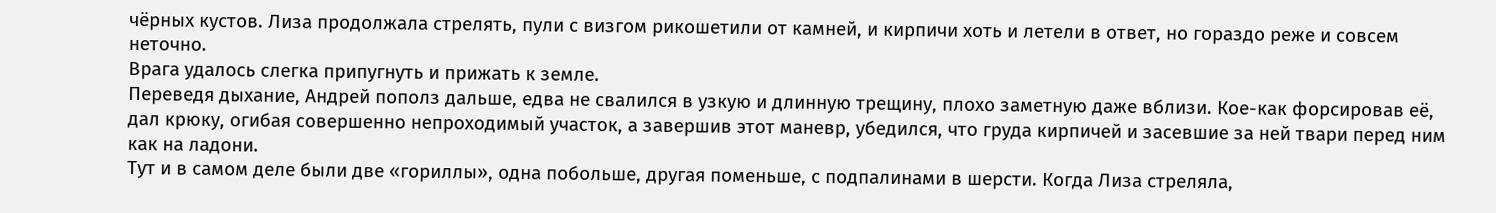чёрных кустов. Лиза продолжала стрелять, пули с визгом рикошетили от камней, и кирпичи хоть и летели в ответ, но гораздо реже и совсем неточно.
Врага удалось слегка припугнуть и прижать к земле.
Переведя дыхание, Андрей пополз дальше, едва не свалился в узкую и длинную трещину, плохо заметную даже вблизи. Кое-как форсировав её, дал крюку, огибая совершенно непроходимый участок, а завершив этот маневр, убедился, что груда кирпичей и засевшие за ней твари перед ним как на ладони.
Тут и в самом деле были две «гориллы», одна побольше, другая поменьше, с подпалинами в шерсти. Когда Лиза стреляла,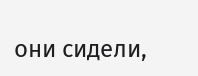они сидели,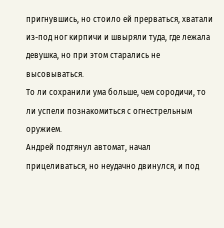пригнувшись, но стоило ей прерваться, хватали из-под ног кирпичи и швыряли туда, где лежала девушка, но при этом старались не высовываться.
То ли сохранили ума больше, чем сородичи, то ли успели познакомиться с огнестрельным оружием.
Андрей подтянул автомат, начал прицеливаться, но неудачно двинулся, и под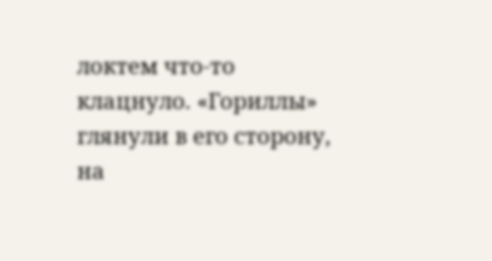локтем что-то клацнуло. «Гориллы» глянули в его сторону, на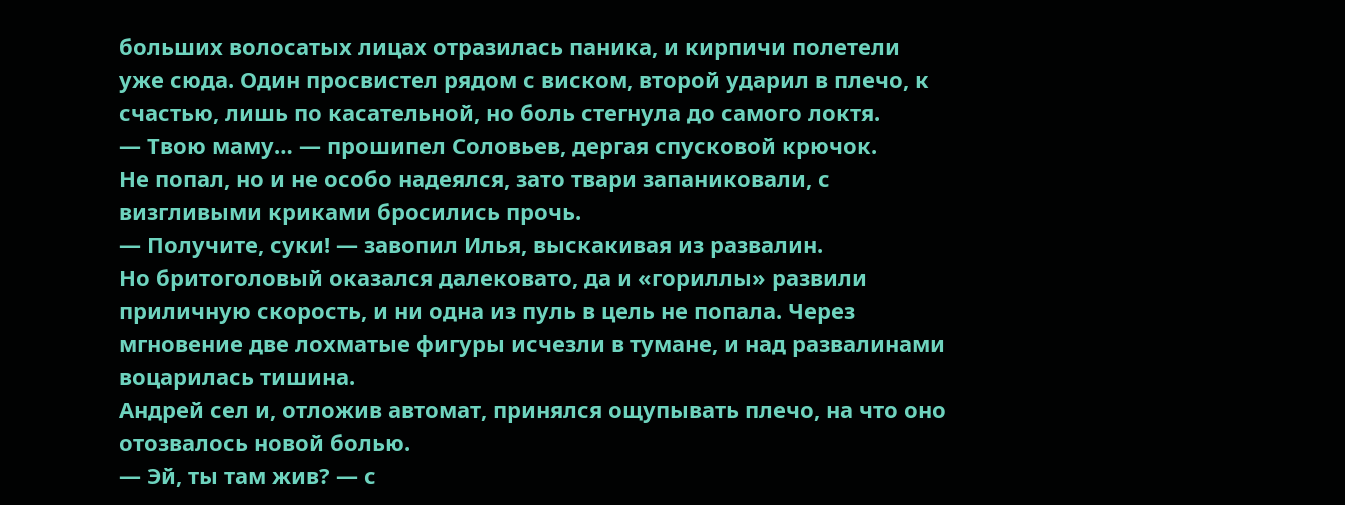больших волосатых лицах отразилась паника, и кирпичи полетели уже сюда. Один просвистел рядом с виском, второй ударил в плечо, к счастью, лишь по касательной, но боль стегнула до самого локтя.
— Твою маму… — прошипел Соловьев, дергая спусковой крючок.
Не попал, но и не особо надеялся, зато твари запаниковали, с визгливыми криками бросились прочь.
— Получите, суки! — завопил Илья, выскакивая из развалин.
Но бритоголовый оказался далековато, да и «гориллы» развили приличную скорость, и ни одна из пуль в цель не попала. Через мгновение две лохматые фигуры исчезли в тумане, и над развалинами воцарилась тишина.
Андрей сел и, отложив автомат, принялся ощупывать плечо, на что оно отозвалось новой болью.
— Эй, ты там жив? — с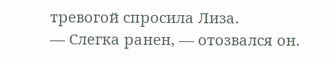тревогой спросила Лиза.
— Слегка ранен, — отозвался он.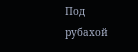Под рубахой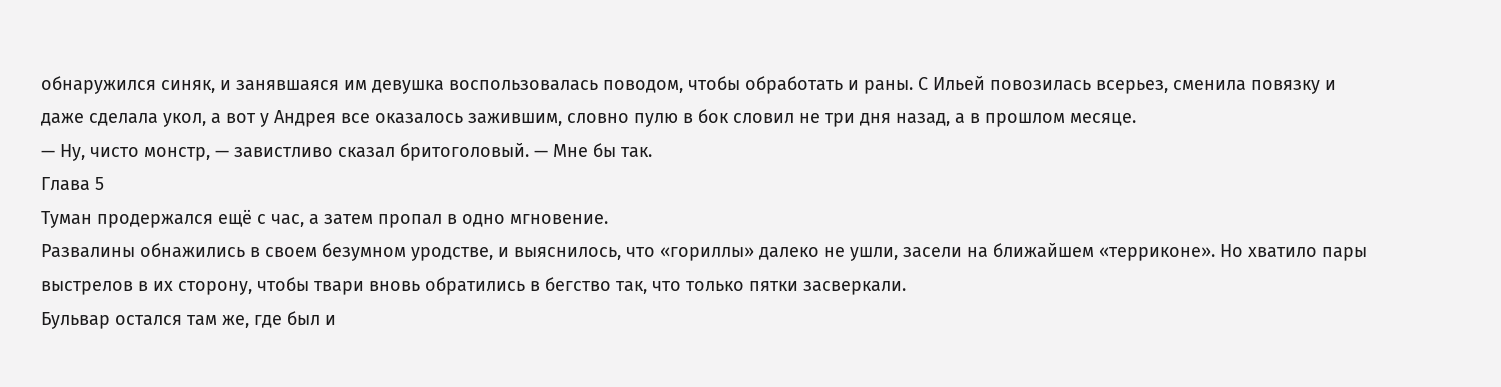обнаружился синяк, и занявшаяся им девушка воспользовалась поводом, чтобы обработать и раны. С Ильей повозилась всерьез, сменила повязку и даже сделала укол, а вот у Андрея все оказалось зажившим, словно пулю в бок словил не три дня назад, а в прошлом месяце.
— Ну, чисто монстр, — завистливо сказал бритоголовый. — Мне бы так.
Глава 5
Туман продержался ещё с час, а затем пропал в одно мгновение.
Развалины обнажились в своем безумном уродстве, и выяснилось, что «гориллы» далеко не ушли, засели на ближайшем «терриконе». Но хватило пары выстрелов в их сторону, чтобы твари вновь обратились в бегство так, что только пятки засверкали.
Бульвар остался там же, где был и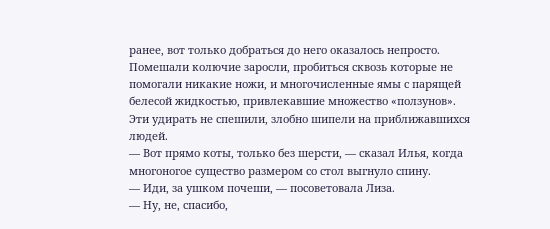ранее, вот только добраться до него оказалось непросто. Помешали колючие заросли, пробиться сквозь которые не помогали никакие ножи, и многочисленные ямы с парящей белесой жидкостью, привлекавшие множество «ползунов».
Эти удирать не спешили, злобно шипели на приближавшихся людей.
— Вот прямо коты, только без шерсти, — сказал Илья, когда многоногое существо размером со стол выгнуло спину.
— Иди, за ушком почеши, — посоветовала Лиза.
— Ну, не, спасибо,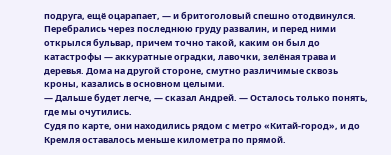подруга, ещё оцарапает, — и бритоголовый спешно отодвинулся.
Перебрались через последнюю груду развалин, и перед ними открылся бульвар, причем точно такой, каким он был до катастрофы — аккуратные оградки, лавочки, зелёная трава и деревья. Дома на другой стороне, смутно различимые сквозь кроны, казались в основном целыми.
— Дальше будет легче, — сказал Андрей. — Осталось только понять, где мы очутились.
Судя по карте, они находились рядом с метро «Китай-город», и до Кремля оставалось меньше километра по прямой.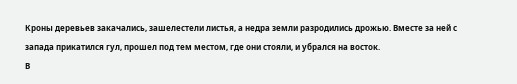Кроны деревьев закачались, зашелестели листья, а недра земли разродились дрожью. Вместе за ней с запада прикатился гул, прошел под тем местом, где они стояли, и убрался на восток.
В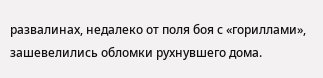развалинах, недалеко от поля боя с «гориллами», зашевелились обломки рухнувшего дома.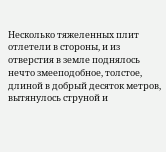Несколько тяжеленных плит отлетели в стороны, и из отверстия в земле поднялось нечто змееподобное, толстое, длиной в добрый десяток метров, вытянулось струной и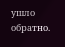ушло обратно.